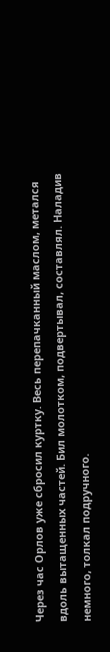Через час Орлов уже сбросил куртку. Весь перепачканный маслом, метался вдоль вытащенных частей. Бил молотком, подвертывал, составлял. Наладив немного, толкал подручного.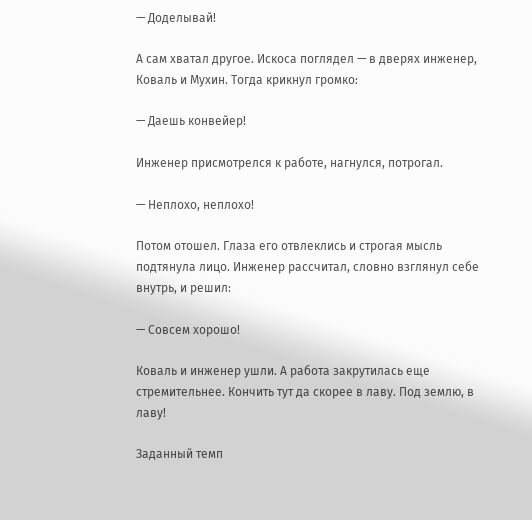— Доделывай!

А сам хватал другое. Искоса поглядел — в дверях инженер, Коваль и Мухин. Тогда крикнул громко:

— Даешь конвейер!

Инженер присмотрелся к работе, нагнулся, потрогал.

— Неплохо, неплохо!

Потом отошел. Глаза его отвлеклись и строгая мысль подтянула лицо. Инженер рассчитал, словно взглянул себе внутрь, и решил:

— Совсем хорошо!

Коваль и инженер ушли. А работа закрутилась еще стремительнее. Кончить тут да скорее в лаву. Под землю, в лаву!

Заданный темп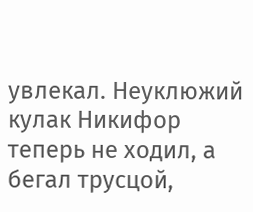увлекал. Неуклюжий кулак Никифор теперь не ходил, а бегал трусцой,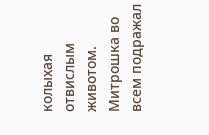колыхая отвислым животом. Митрошка во всем подражал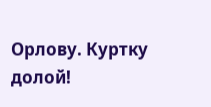Орлову. Куртку долой!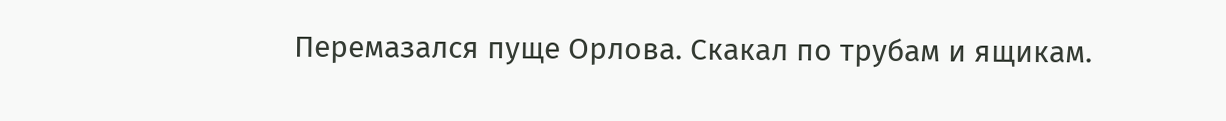Перемазался пуще Орлова. Скакал по трубам и ящикам.